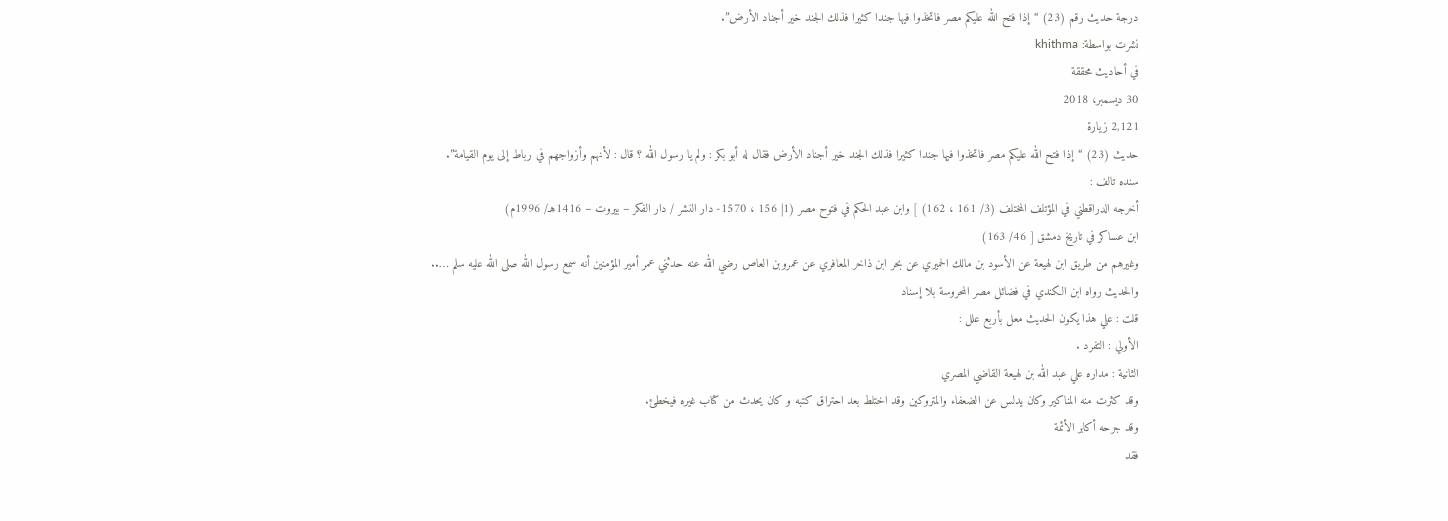درجة حديث رقم (23) “إذا فتح الله عليكم مصر فاتخذوا فيها جندا كثيرا فذلك الجند خير أجناد الأرض”.
نشرت بواسطة: khithma
في أحاديث محققة
30 ديسمبر، 2018
2,121 زيارة
حديث (23) “إذا فتح الله عليكم مصر فاتخذوا فيها جندا كثيرا فذلك الجند خير أجناد الأرض فقال له أبو بكر : ولم يا رسول الله ؟ قال : لأنهم وأزواجهم في رباط إلى يوم القيامة”.
سنده تالف :
أخرجه الدراقطني في المؤتلف المختلف (3/ 161 ، 162) ] وابن عبد الحكم في فتوح مصر (1| 156 ، 1570- دار النشر / دار الفكر – بيروت – 1416هـ/ 1996م)
ابن عساكر في تاريخ دمشق [ 46/ 163)
وغيرهم من طريق ابن لهيعة عن الأسود بن مالك الحميري عن بحر ابن ذاخر المعافري عن عمروبن العاص رضي الله عنه حدثني عمر أمير المؤمنين أنه سمع رسول الله صلى الله عليه سلم …..
والحديث رواه ابن الكندي في فضائل مصر المحروسة بلا إسناد
قلت : علي هذا يكون الحديث معل بأربع علل :
الأولي : التفرد .
الثانية : مداره علي عبد الله بن لهيعة القاضي المصري
وقد كثرت منه المناكير وكان يدلس عن الضعفاء والمتروكين وقد اختلط بعد احتراق كتبه و كان يحدث من كتاب غيره فيخطئ.
وقد جرحه أكابر الأئمة
فقد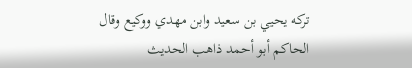تركه يحيي بن سعيد وابن مهدي ووكيع وقال الحاكم أبو أحمد ذاهب الحديث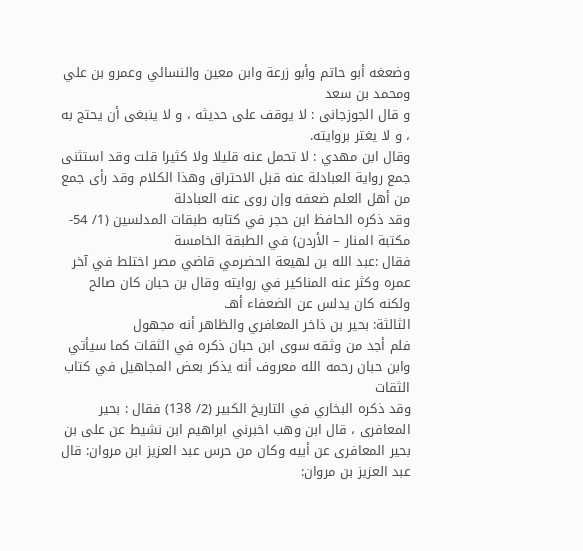وضعغه أبو حاتم وأبو زرعة وابن معين والنسائي وعمرو بن علي ومحمد بن سعد
و قال الجوزجانى : لا يوقف على حديثه ، و لا ينبغى أن يحتج به ، و لا يغتر بروايته.
وقال ابن مهدي : لا تحمل عنه قليلا ولا كثيرا قلت وقد استثنى جمع رواية العبادلة عنه قبل الاحتراق وهذا الكلام وقد رأى جمع من أهل العلم ضعفه وإن روى عنه العبادلة
وقد ذكره الحافظ ابن حجر في كتابه طبقات المدلسين (1/ 54- مكتبة المنار – الأردن) في الطبقة الخامسة
فقال :عبد الله بن لهيعة الحضرمي قاضي مصر اختلط في آخر عمره وكثر عنه المناكير في روايته وقال بن حبان كان صالح ولكنه كان يدلس عن الضعفاء أهـ.
الثالثة: بحير بن ذاخر المعافري والظاهر أنه مجهول
فلم أجد من وثقه سوى ابن حبان ذكره في الثقات كما سيأتي وابن حبان رحمه الله معروف أنه يذكر بعض المجاهيل في كتاب الثقات
وقد ذكره البخاري في التاريخ الكبير (2/ 138) فقال : بحير المعافرى ، قال ابن وهب اخبرني ابراهيم ابن نشيط عن على بن بحير المعافرى عن أبيه وكان من حرس عبد العزيز ابن مروان: قال عبد العزيز بن مروان: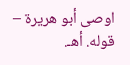اوصى أبو هريرة – قوله. أهـ.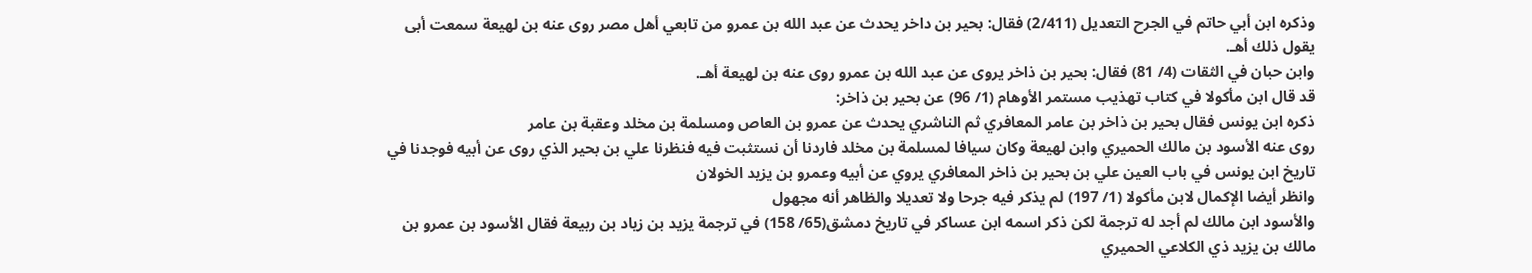وذكره ابن أبي حاتم في الجرح التعديل (2/411) فقال: بحير بن داخر يحدث عن عبد الله بن عمرو من تابعي أهل مصر روى عنه بن لهيعة سمعت أبى يقول ذلك أهـ.
وابن حبان في الثقات (4/ 81) فقال: بحير بن ذاخر يروى عن عبد الله بن عمرو روى عنه بن لهيعة أهـ.
قد قال ابن مأكولا في كتاب تهذيب مستمر الأوهام (1/ 96) عن بحير بن ذاخر:
ذكره ابن يونس فقال بحير بن ذاخر بن عامر المعافري ثم الناشري يحدث عن عمرو بن العاص ومسلمة بن مخلد وعقبة بن عامر
روى عنه الأسود بن مالك الحميري وابن لهيعة وكان سيافا لمسلمة بن مخلد فاردنا أن نستثبت فيه فنظرنا علي بن بحير الذي روى عن أبيه فوجدنا في تاريخ ابن يونس في باب العين علي بن بحير بن ذاخر المعافري يروي عن أبيه وعمرو بن يزيد الخولان
وانظر أيضا الإكمال لابن مأكولا (1/ 197) لم يذكر فيه جرحا ولا تعديلا والظاهر أنه مجهول
والأسود ابن مالك لم أجد له ترجمة لكن ذكر اسمه ابن عساكر في تاريخ دمشق(65/ 158) في ترجمة يزيد بن زياد بن ربيعة فقال الأسود بن عمرو بن مالك بن يزيد ذي الكلاعي الحميري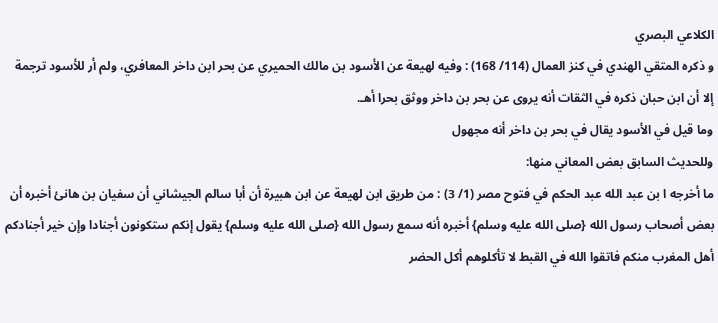الكلاعي البصري
و ذكره المتقي الهندي في كنز العمال (114/ 168) : وفيه لهيعة عن الأسود بن مالك الحميري عن بحر ابن داخر المعافري، ولم أر للأسود ترجمة إلا أن ابن حبان ذكره في الثقات أنه يروى عن بحر بن داخر ووثق بحرا أهـ.
وما قيل في الأسود يقال في بحر بن داخر أنه مجهول
وللحديث السابق بعض المعاني منها:
ما أخرجه ا بن عبد الله عبد الحكم في فتوح مصر (1/ 3) : من طريق ابن لهيعة عن ابن هبيرة أن أبا سالم الجيشاني أن سفيان بن هانئ أخبره أن بعض أصحاب رسول الله {صلى الله عليه وسلم} أخبره أنه سمع رسول الله {صلى الله عليه وسلم} يقول إنكم ستكونون أجنادا وإن خير أجنادكم أهل المغرب منكم فاتقوا الله في القبط لا تأكلوهم أكل الحضر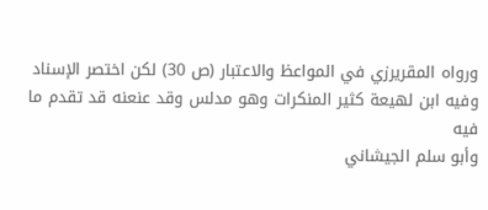ورواه المقريرزي في المواعظ والاعتبار (ص 30) لكن اختصر الإسناد
وفيه ابن لهيعة كثير المنكرات وهو مدلس وقد عنعنه قد تقدم ما فيه
وأبو سلم الجيشاني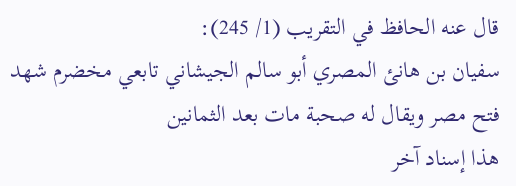قال عنه الحافظ في التقريب (1/ 245):
سفيان بن هانئ المصري أبو سالم الجيشاني تابعي مخضرم شهد فتح مصر ويقال له صحبة مات بعد الثمانين
هذا إسناد آخر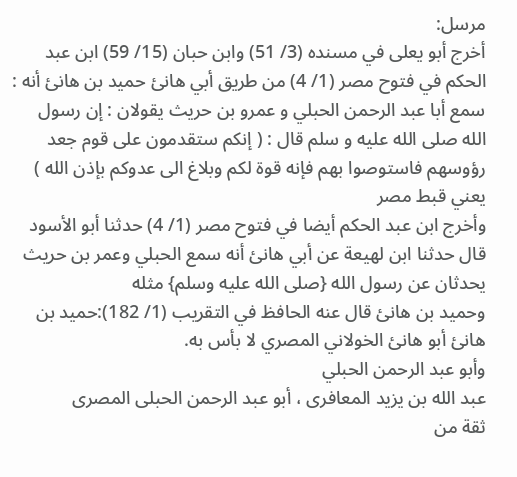مرسل:
أخرج أبو يعلى في مسنده (3/ 51) وابن حبان (15/ 59) ابن عبد الحكم في فتوح مصر (1/ 4) من طريق أبي هانئ حميد بن هانئ أنه : سمع أبا عبد الرحمن الحبلي و عمرو بن حريث يقولان : إن رسول الله صلى الله عليه و سلم قال : ( إنكم ستقدمون على قوم جعد رؤوسهم فاستوصوا بهم فإنه قوة لكم وبلاغ الى عدوكم بإذن الله ) يعني قبط مصر
وأخرج ابن عبد الحكم أيضا في فتوح مصر (1/ 4) حدثنا أبو الأسود قال حدثنا ابن لهيعة عن أبي هانئ أنه سمع الحبلي وعمر بن حريث يحدثان عن رسول الله {صلى الله عليه وسلم} مثله
وحميد بن هانئ قال عنه الحافظ في التقريب (1/ 182):حميد بن هانئ أبو هانئ الخولاني المصري لا بأس به.
وأبو عبد الرحمن الحبلي
عبد الله بن يزيد المعافرى ، أبو عبد الرحمن الحبلى المصرى
ثقة من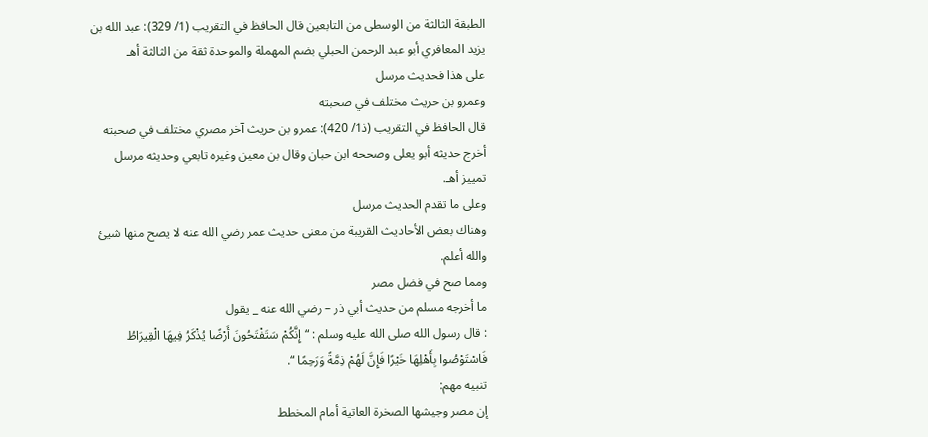الطبقة الثالثة من الوسطى من التابعين قال الحافظ في التقريب (1/ 329): عبد الله بن يزيد المعافري أبو عبد الرحمن الحبلي بضم المهملة والموحدة ثقة من الثالثة أهـ
على هذا فحديث مرسل
وعمرو بن حريث مختلف في صحبته
قال الحافظ في التقريب (ذ1/ 420): عمرو بن حريث آخر مصري مختلف في صحبته أخرج حديثه أبو يعلى وصححه ابن حبان وقال بن معين وغيره تابعي وحديثه مرسل تمييز أهـ.
وعلى ما تقدم الحديث مرسل
وهناك بعض الأحاديث القريبة من معنى حديث عمر رضي الله عنه لا يصح منها شيئ والله أعلم.
ومما صح في فضل مصر
ما أخرجه مسلم من حديث أبي ذر – رضي الله عنه _ يقول
: قال رسول الله صلى الله عليه وسلم : “إِنَّكُمْ سَتَفْتَحُونَ أَرْضًا يُذْكَرُ فِيهَا الْقِيرَاطُ فَاسْتَوْصُوا بِأَهْلِهَا خَيْرًا فَإِنَّ لَهُمْ ذِمَّةً وَرَحِمًا “.
تنبيه مهم:
إن مصر وجيشها الصخرة العاتية أمام المخطط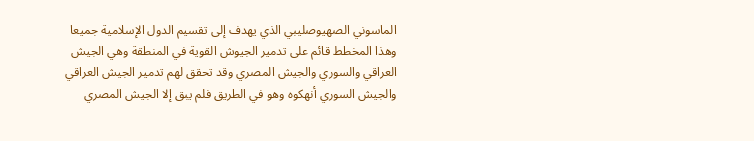الماسوني الصهيوصليبي الذي يهدف إلى تقسيم الدول الإسلامية جميعا
وهذا المخطط قائم على تدمير الجيوش القوية في المنطقة وهي الجيش العراقي والسوري والجيش المصري وقد تحقق لهم تدمير الجيش العراقي والجيش السوري أنهكوه وهو في الطريق فلم يبق إلا الجيش المصري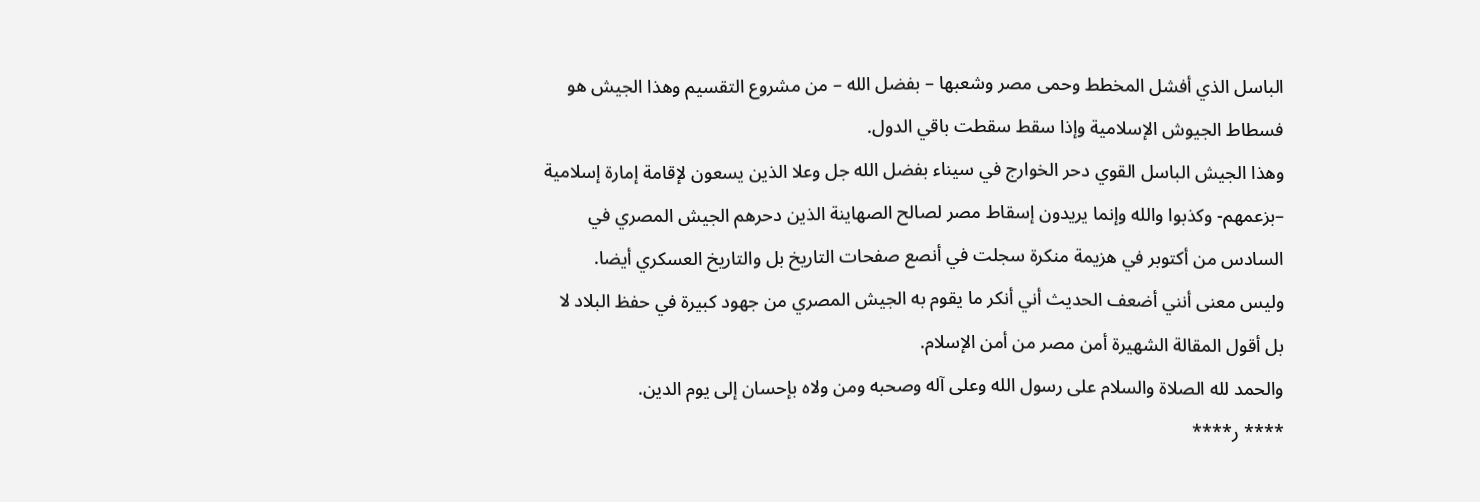الباسل الذي أفشل المخطط وحمى مصر وشعبها – بفضل الله – من مشروع التقسيم وهذا الجيش هو فسطاط الجيوش الإسلامية وإذا سقط سقطت باقي الدول.
وهذا الجيش الباسل القوي دحر الخوارج في سيناء بفضل الله جل وعلا الذين يسعون لإقامة إمارة إسلامية –بزعمهم- وكذبوا والله وإنما يريدون إسقاط مصر لصالح الصهاينة الذين دحرهم الجيش المصري في السادس من أكتوبر في هزيمة منكرة سجلت في أنصع صفحات التاريخ بل والتاريخ العسكري أيضا.
وليس معنى أنني أضعف الحديث أني أنكر ما يقوم به الجيش المصري من جهود كبيرة في حفظ البلاد لا بل أقول المقالة الشهيرة أمن مصر من أمن الإسلام.
والحمد لله الصلاة والسلام على رسول الله وعلى آله وصحبه ومن ولاه بإحسان إلى يوم الدين.
**** ر****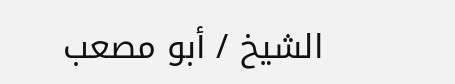الشيخ / أبو مصعب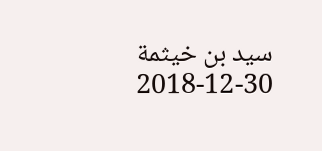سيد بن خيثمة
2018-12-30